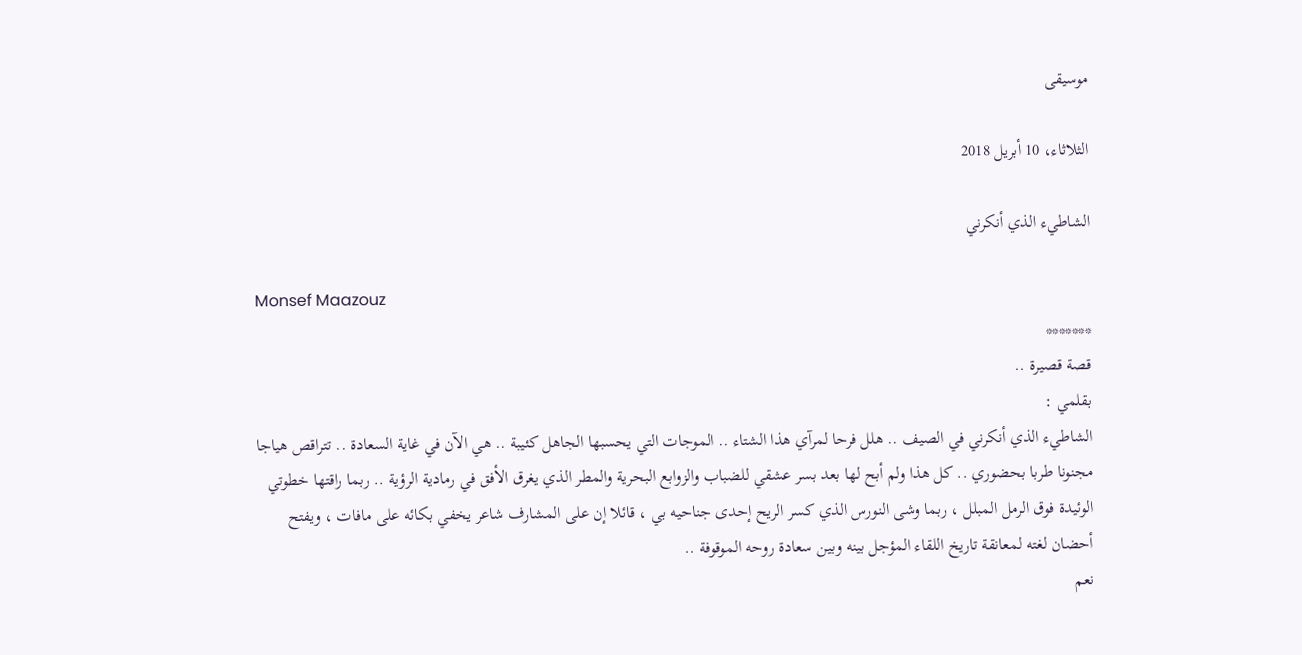موسيقى

الثلاثاء، 10 أبريل 2018

الشاطيء الذي أنكرني

Monsef Maazouz
*******
قصة قصيرة ..
بقلمي :
الشاطيء الذي أنكرني في الصيف .. هلل فرحا لمرآي هذا الشتاء .. الموجات التي يحسبها الجاهل كئيبة .. هي الآن في غاية السعادة .. تتراقص هياجا مجنونا طربا بحضوري .. كل هذا ولم أبح لها بعد بسر عشقي للضباب والزوابع البحرية والمطر الذي يغرق الأفق في رمادية الرؤية .. ربما راقتها خطوتي الوئيدة فوق الرمل المبلل ، ربما وشى النورس الذي كسر الريح إحدى جناحيه بي ، قائلا إن على المشارف شاعر يخفي بكائه على مافات ، ويفتح أحضان لغته لمعانقة تاريخ اللقاء المؤجل بينه وبين سعادة روحه الموقوفة ..
نعم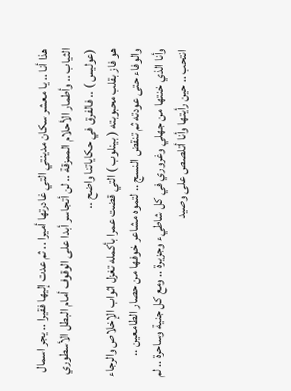هذا أنا .. يا معشر سكان مدينتي التي غادرتها أميرا .. ثم عدت إليها فقيرا .. يجر اسمال الثياب .. وأطمار الأحلام الممزقة .. لن أتجاسر أبدا على الوقوف أمام البطل الأسطوري (عوليس ) .. فالفرق في حكاياتنا واضح ..
هو فاز بقلب محبوبته ( بينلوب ) التي قضت عمرا بأكمله تغزل اثواب الإخلاص والرجاء والوفاء حتى عودته ثم تنقض النسج .. لتموه مشاعر خوفها من حصار الطامعين ..
وأنا الذي خنتها من جهلي وغروري في كل شاطيء وجزيرة .. ومع كل جنية وساحرة .. لم انتحب .. حين رأيتها وأنا أتلصص على وصيد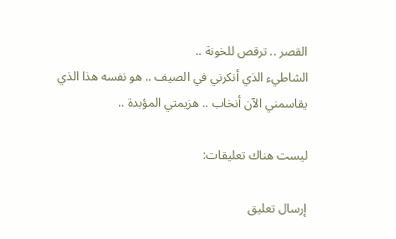القصر .. ترقص للخونة ..
الشاطيء الذي أنكرني في الصيف .. هو نفسه هذا الذي يقاسمني الآن أنخاب .. هزيمتي المؤبدة ..

ليست هناك تعليقات:

إرسال تعليق